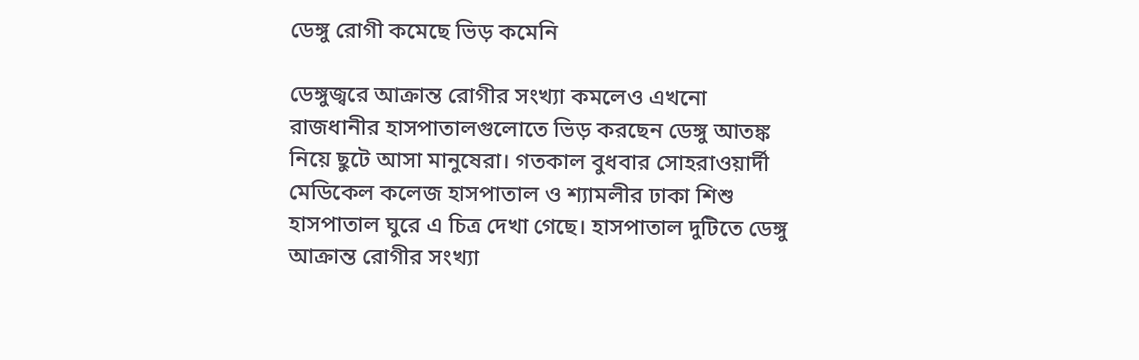ডেঙ্গু রোগী কমেছে ভিড় কমেনি

ডেঙ্গুজ্বরে আক্রান্ত রোগীর সংখ্যা কমলেও এখনো রাজধানীর হাসপাতালগুলোতে ভিড় করছেন ডেঙ্গু আতঙ্ক নিয়ে ছুটে আসা মানুষেরা। গতকাল বুধবার সোহরাওয়ার্দী মেডিকেল কলেজ হাসপাতাল ও শ্যামলীর ঢাকা শিশু হাসপাতাল ঘুরে এ চিত্র দেখা গেছে। হাসপাতাল দুটিতে ডেঙ্গু আক্রান্ত রোগীর সংখ্যা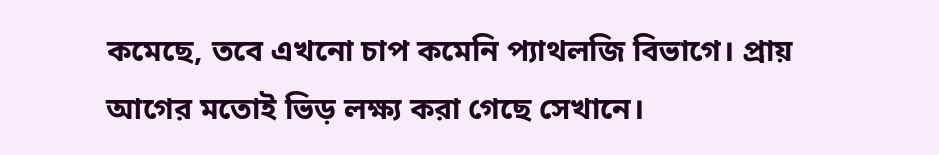কমেছে, তবে এখনো চাপ কমেনি প্যাথলজি বিভাগে। প্রায় আগের মতোই ভিড় লক্ষ্য করা গেছে সেখানে।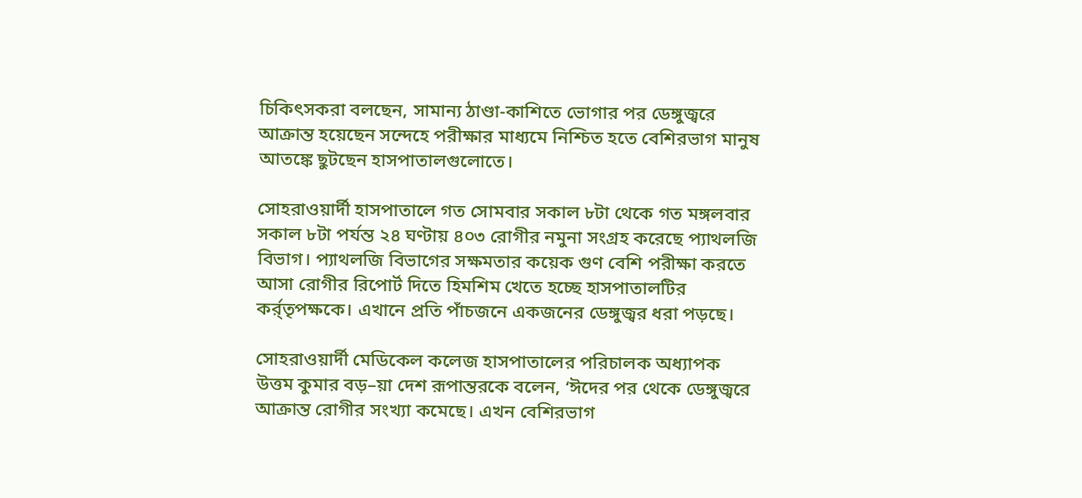চিকিৎসকরা বলছেন, সামান্য ঠাণ্ডা-কাশিতে ভোগার পর ডেঙ্গুজ্বরে আক্রান্ত হয়েছেন সন্দেহে পরীক্ষার মাধ্যমে নিশ্চিত হতে বেশিরভাগ মানুষ আতঙ্কে ছুটছেন হাসপাতালগুলোতে।

সোহরাওয়ার্দী হাসপাতালে গত সোমবার সকাল ৮টা থেকে গত মঙ্গলবার সকাল ৮টা পর্যন্ত ২৪ ঘণ্টায় ৪০৩ রোগীর নমুনা সংগ্রহ করেছে প্যাথলজি বিভাগ। প্যাথলজি বিভাগের সক্ষমতার কয়েক গুণ বেশি পরীক্ষা করতে আসা রোগীর রিপোর্ট দিতে হিমশিম খেতে হচ্ছে হাসপাতালটির কর্র্তৃপক্ষকে। এখানে প্রতি পাঁচজনে একজনের ডেঙ্গুজ্বর ধরা পড়ছে।

সোহরাওয়ার্দী মেডিকেল কলেজ হাসপাতালের পরিচালক অধ্যাপক উত্তম কুমার বড়–য়া দেশ রূপান্তরকে বলেন, ‘ঈদের পর থেকে ডেঙ্গুজ্বরে আক্রান্ত রোগীর সংখ্যা কমেছে। এখন বেশিরভাগ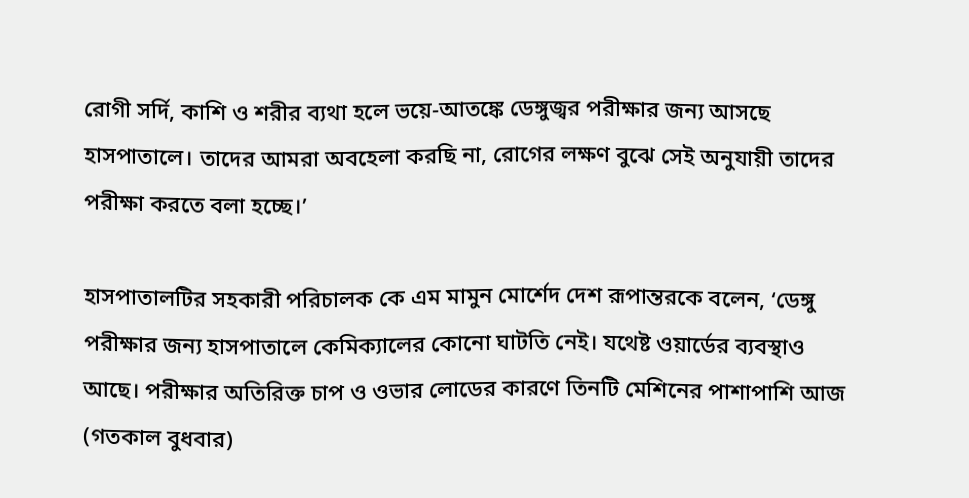রোগী সর্দি, কাশি ও শরীর ব্যথা হলে ভয়ে-আতঙ্কে ডেঙ্গুজ্বর পরীক্ষার জন্য আসছে হাসপাতালে। তাদের আমরা অবহেলা করছি না, রোগের লক্ষণ বুঝে সেই অনুযায়ী তাদের পরীক্ষা করতে বলা হচ্ছে।’

হাসপাতালটির সহকারী পরিচালক কে এম মামুন মোর্শেদ দেশ রূপান্তরকে বলেন, ‘ডেঙ্গু পরীক্ষার জন্য হাসপাতালে কেমিক্যালের কোনো ঘাটতি নেই। যথেষ্ট ওয়ার্ডের ব্যবস্থাও আছে। পরীক্ষার অতিরিক্ত চাপ ও ওভার লোডের কারণে তিনটি মেশিনের পাশাপাশি আজ (গতকাল বুধবার)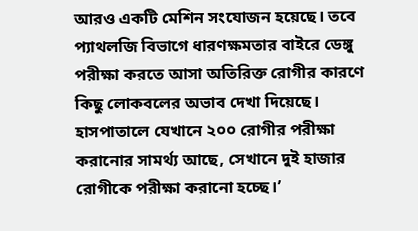আরও একটি মেশিন সংযোজন হয়েছে। তবে প্যাথলজি বিভাগে ধারণক্ষমতার বাইরে ডেঙ্গু পরীক্ষা করতে আসা অতিরিক্ত রোগীর কারণে কিছু লোকবলের অভাব দেখা দিয়েছে। হাসপাতালে যেখানে ২০০ রোগীর পরীক্ষা করানোর সামর্থ্য আছে, সেখানে দুই হাজার রোগীকে পরীক্ষা করানো হচ্ছে।’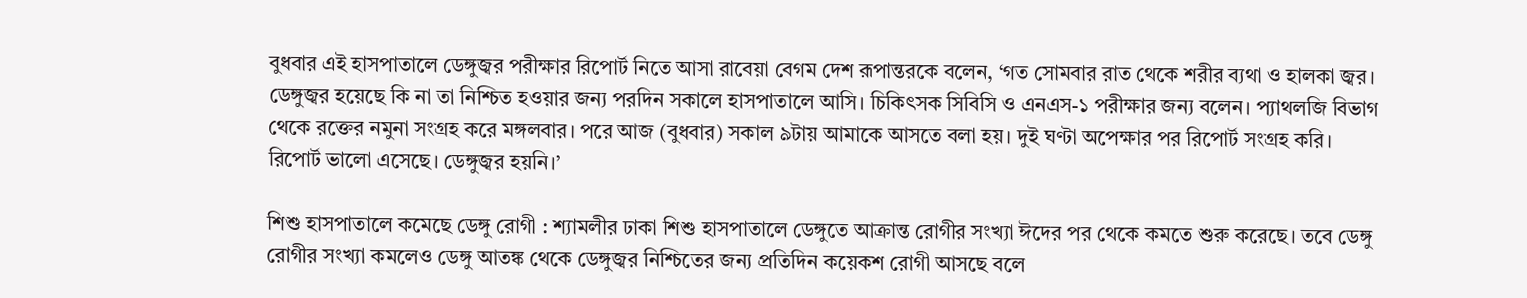বুধবার এই হাসপাতালে ডেঙ্গুজ্বর পরীক্ষার রিপোর্ট নিতে আসা রাবেয়া বেগম দেশ রূপান্তরকে বলেন, ‘গত সোমবার রাত থেকে শরীর ব্যথা ও হালকা জ্বর। ডেঙ্গুজ্বর হয়েছে কি না তা নিশ্চিত হওয়ার জন্য পরদিন সকালে হাসপাতালে আসি। চিকিৎসক সিবিসি ও এনএস-১ পরীক্ষার জন্য বলেন। প্যাথলজি বিভাগ থেকে রক্তের নমুনা সংগ্রহ করে মঙ্গলবার। পরে আজ (বুধবার) সকাল ৯টায় আমাকে আসতে বলা হয়। দুই ঘণ্টা অপেক্ষার পর রিপোর্ট সংগ্রহ করি। রিপোর্ট ভালো এসেছে। ডেঙ্গুজ্বর হয়নি।’

শিশু হাসপাতালে কমেছে ডেঙ্গু রোগী : শ্যামলীর ঢাকা শিশু হাসপাতালে ডেঙ্গুতে আক্রান্ত রোগীর সংখ্যা ঈদের পর থেকে কমতে শুরু করেছে। তবে ডেঙ্গু রোগীর সংখ্যা কমলেও ডেঙ্গু আতঙ্ক থেকে ডেঙ্গুজ্বর নিশ্চিতের জন্য প্রতিদিন কয়েকশ রোগী আসছে বলে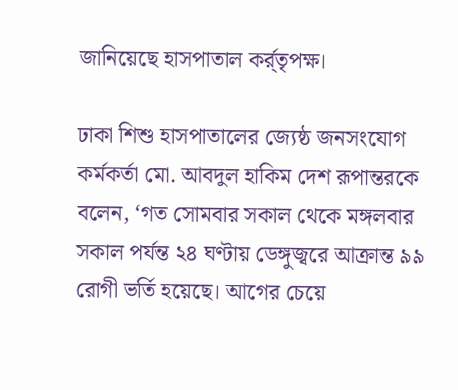জানিয়েছে হাসপাতাল কর্র্তৃপক্ষ।

ঢাকা শিশু হাসপাতালের জ্যেষ্ঠ জনসংযোগ কর্মকর্তা মো. আবদুল হাকিম দেশ রূপান্তরকে বলেন, ‘গত সোমবার সকাল থেকে মঙ্গলবার সকাল পর্যন্ত ২৪ ঘণ্টায় ডেঙ্গুজ্বরে আক্রান্ত ৯৯ রোগী ভর্তি হয়েছে। আগের চেয়ে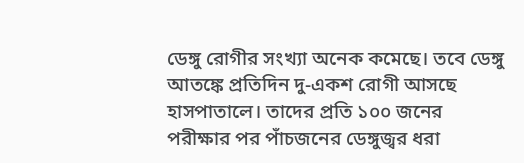ডেঙ্গু রোগীর সংখ্যা অনেক কমেছে। তবে ডেঙ্গু আতঙ্কে প্রতিদিন দু-একশ রোগী আসছে হাসপাতালে। তাদের প্রতি ১০০ জনের পরীক্ষার পর পাঁচজনের ডেঙ্গুজ্বর ধরা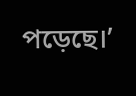পড়েছে।’